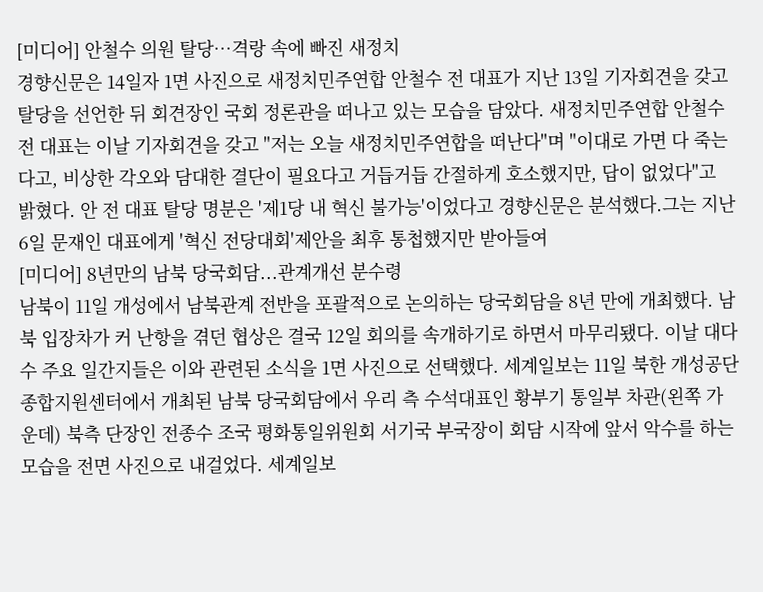[미디어] 안철수 의원 탈당…격랑 속에 빠진 새정치
경향신문은 14일자 1면 사진으로 새정치민주연합 안철수 전 대표가 지난 13일 기자회견을 갖고 탈당을 선언한 뒤 회견장인 국회 정론관을 떠나고 있는 모습을 담았다. 새정치민주연합 안철수 전 대표는 이날 기자회견을 갖고 "저는 오늘 새정치민주연합을 떠난다"며 "이대로 가면 다 죽는다고, 비상한 각오와 담대한 결단이 필요다고 거듭거듭 간절하게 호소했지만, 답이 없었다"고 밝혔다. 안 전 대표 탈당 명분은 '제1당 내 혁신 불가능'이었다고 경향신문은 분석했다.그는 지난 6일 문재인 대표에게 '혁신 전당대회'제안을 최후 통첩했지만 받아들여
[미디어] 8년만의 남북 당국회담...관계개선 분수령
남북이 11일 개성에서 남북관계 전반을 포괄적으로 논의하는 당국회담을 8년 만에 개최했다. 남북 입장차가 커 난항을 겪던 협상은 결국 12일 회의를 속개하기로 하면서 마무리됐다. 이날 대다수 주요 일간지들은 이와 관련된 소식을 1면 사진으로 선택했다. 세계일보는 11일 북한 개성공단 종합지원센터에서 개최된 남북 당국회담에서 우리 측 수석대표인 황부기 통일부 차관(왼쪽 가운데) 북측 단장인 전종수 조국 평화통일위원회 서기국 부국장이 회담 시작에 앞서 악수를 하는 모습을 전면 사진으로 내걸었다. 세계일보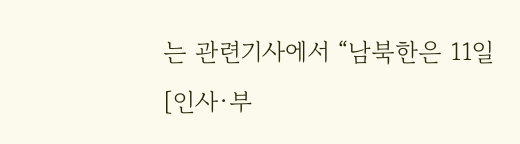는 관련기사에서 “남북한은 11일
[인사·부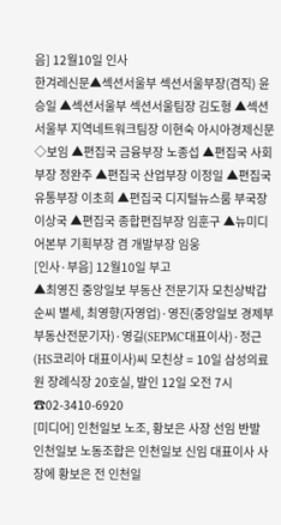음] 12월10일 인사
한겨레신문▲섹션서울부 섹션서울부장(겸직) 윤승일 ▲섹션서울부 섹션서울팀장 김도형 ▲섹션서울부 지역네트워크팀장 이현숙 아시아경제신문◇보임 ▲편집국 금융부장 노종섭 ▲편집국 사회부장 정완주 ▲편집국 산업부장 이정일 ▲편집국 유통부장 이초희 ▲편집국 디지털뉴스룸 부국장 이상국 ▲편집국 종합편집부장 임훈구 ▲뉴미디어본부 기획부장 겸 개발부장 임웅
[인사·부음] 12월10일 부고
▲최영진 중앙일보 부동산 전문기자 모친상박갑순씨 별세, 최영향(자영업)·영진(중앙일보 경제부 부동산전문기자)·영길(SEPMC대표이사)·정근(HS코리아 대표이사)씨 모친상 = 10일 삼성의료원 장례식장 20호실, 발인 12일 오전 7시 ☎02-3410-6920
[미디어] 인천일보 노조, 황보은 사장 선임 반발
인천일보 노동조합은 인천일보 신임 대표이사 사장에 황보은 전 인천일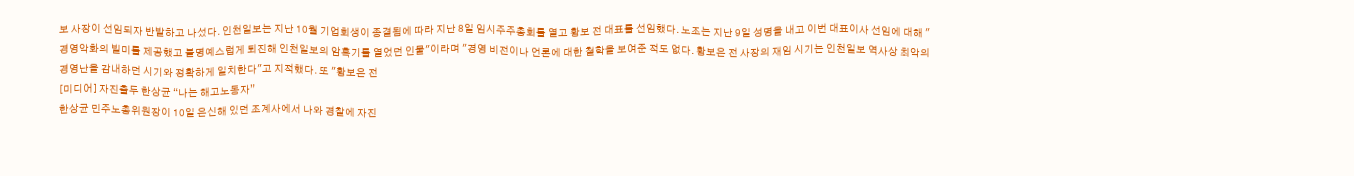보 사장이 선임되자 반발하고 나섰다. 인천일보는 지난 10월 기업회생이 종결됨에 따라 지난 8일 임시주주총회를 열고 황보 전 대표를 선임했다. 노조는 지난 9일 성명을 내고 이번 대표이사 선임에 대해 "경영악화의 빌미를 제공했고 불명예스럽게 퇴진해 인천일보의 암흑기를 열었던 인물"이라며 "경영 비전이나 언론에 대한 철학을 보여준 적도 없다. 황보은 전 사장의 재임 시기는 인천일보 역사상 최악의 경영난을 감내하던 시기와 정확하게 일치한다"고 지적했다. 또 "황보은 전
[미디어] 자진출두 한상균 “나는 해고노동자”
한상균 민주노총위원장이 10일 은신해 있던 조계사에서 나와 경찰에 자진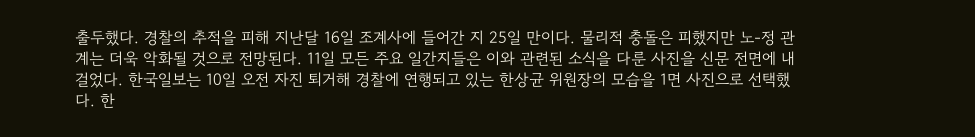출두했다. 경찰의 추적을 피해 지난달 16일 조계사에 들어간 지 25일 만이다. 물리적 충돌은 피했지만 노-정 관계는 더욱 악화될 것으로 전망된다. 11일 모든 주요 일간지들은 이와 관련된 소식을 다룬 사진을 신문 전면에 내걸었다. 한국일보는 10일 오전 자진 퇴거해 경찰에 연행되고 있는 한상균 위원장의 모습을 1면 사진으로 선택했다. 한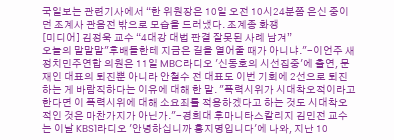국일보는 관련기사에서 “한 위원장은 10일 오전 10시24분쯤 은신 중이던 조계사 관음전 밖으로 모습을 드러냈다. 조계종 화쟁
[미디어] 김정욱 교수 “4대강 대법 판결 잘못된 사례 남겨”
오늘의 말말말"후배들한테 지금은 길을 열어줄 때가 아니냐."-이언주 새정치민주연합 의원은 11일 MBC라디오 '신동호의 시선집중'에 출연, 문재인 대표의 퇴진뿐 아니라 안철수 전 대표도 이번 기회에 2선으로 퇴진하는 게 바람직하다는 이유에 대해 한 말. "폭력시위가 시대착오적이라고 한다면 이 폭력시위에 대해 소요죄를 적용하겠다고 하는 것도 시대착오적인 것은 마찬가지가 아닌가."-경희대 후마니타스칼리지 김민전 교수는 이날 KBS1라디오 '안녕하십니까 홍지명입니다'에 나와, 지난 10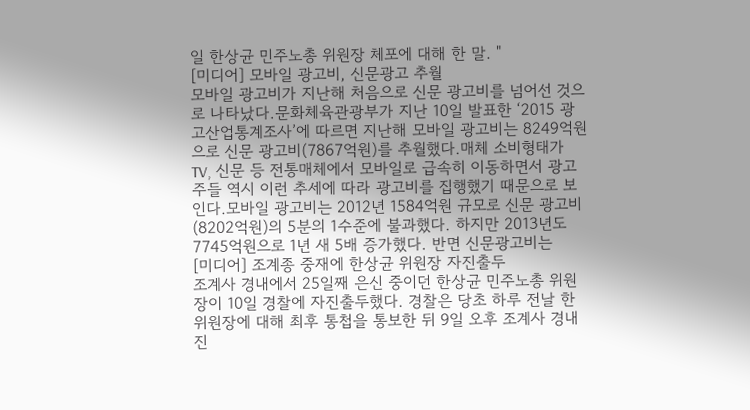일 한상균 민주노총 위원장 체포에 대해 한 말. "
[미디어] 모바일 광고비, 신문광고 추월
모바일 광고비가 지난해 처음으로 신문 광고비를 넘어선 것으로 나타났다.문화체육관광부가 지난 10일 발표한 ‘2015 광고산업통계조사’에 따르면 지난해 모바일 광고비는 8249억원으로 신문 광고비(7867억원)를 추월했다.매체 소비형태가 TV, 신문 등 전통매체에서 모바일로 급속히 이동하면서 광고주들 역시 이런 추세에 따라 광고비를 집행했기 때문으로 보인다.모바일 광고비는 2012년 1584억원 규모로 신문 광고비(8202억원)의 5분의 1수준에 불과했다. 하지만 2013년도 7745억원으로 1년 새 5배 증가했다. 반면 신문광고비는
[미디어] 조계종 중재에 한상균 위원장 자진출두
조계사 경내에서 25일째 은신 중이던 한상균 민주노총 위원장이 10일 경찰에 자진출두했다. 경찰은 당초 하루 전날 한 위원장에 대해 최후 통첩을 통보한 뒤 9일 오후 조계사 경내 진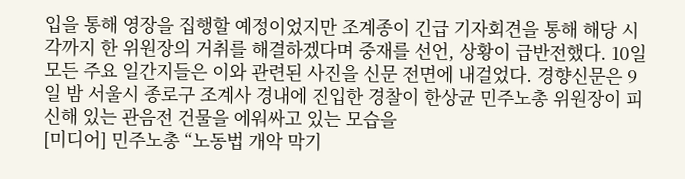입을 통해 영장을 집행할 예정이었지만 조계종이 긴급 기자회견을 통해 해당 시각까지 한 위원장의 거취를 해결하겠다며 중재를 선언, 상황이 급반전했다. 10일 모든 주요 일간지들은 이와 관련된 사진을 신문 전면에 내걸었다. 경향신문은 9일 밤 서울시 종로구 조계사 경내에 진입한 경찰이 한상균 민주노총 위원장이 피신해 있는 관음전 건물을 에워싸고 있는 모습을
[미디어] 민주노총 “노동법 개악 막기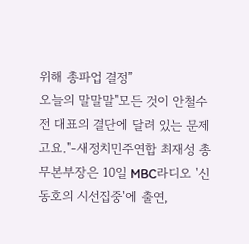위해 총파업 결정”
오늘의 말말말"모든 것이 안철수 전 대표의 결단에 달려 있는 문제고요."-새정치민주연합 최재성 총무본부장은 10일 MBC라디오 '신동호의 시선집중'에 출연,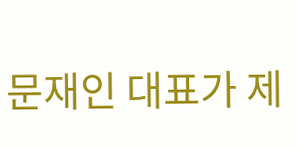문재인 대표가 제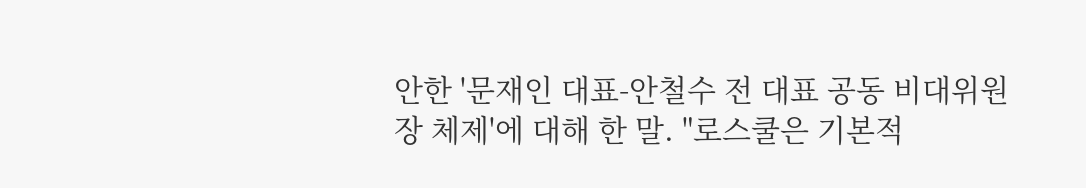안한 '문재인 대표-안철수 전 대표 공동 비대위원장 체제'에 대해 한 말. "로스쿨은 기본적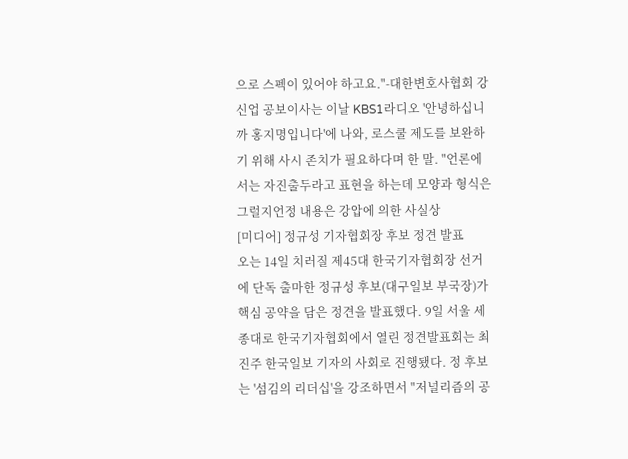으로 스펙이 있어야 하고요."-대한변호사협회 강신업 공보이사는 이날 KBS1라디오 '안녕하십니까 홍지명입니다'에 나와, 로스쿨 제도를 보완하기 위해 사시 존치가 필요하다며 한 말. "언론에서는 자진출두라고 표현을 하는데 모양과 형식은 그럴지언정 내용은 강압에 의한 사실상
[미디어] 정규성 기자협회장 후보 정견 발표
오는 14일 치러질 제45대 한국기자협회장 선거에 단독 출마한 정규성 후보(대구일보 부국장)가 핵심 공약을 담은 정견을 발표했다. 9일 서울 세종대로 한국기자협회에서 열린 정견발표회는 최진주 한국일보 기자의 사회로 진행됐다. 정 후보는 '섬김의 리더십'을 강조하면서 "저널리즘의 공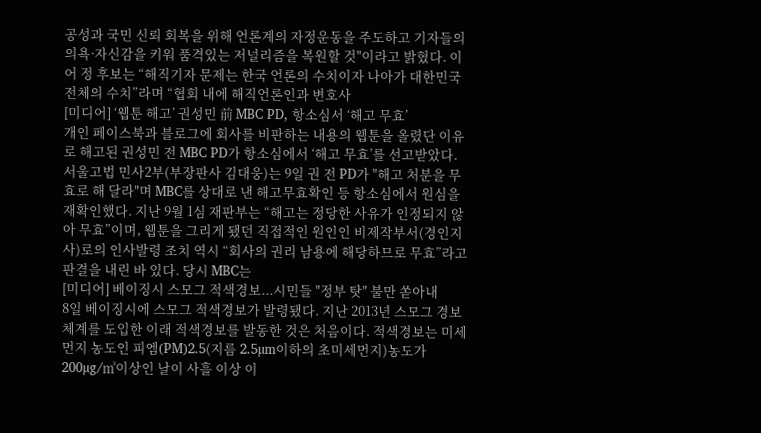공성과 국민 신뢰 회복을 위해 언론계의 자정운동을 주도하고 기자들의 의욕·자신감을 키워 품격있는 저널리즘을 복원할 것"이라고 밝혔다. 이어 정 후보는 “해직기자 문제는 한국 언론의 수치이자 나아가 대한민국 전체의 수치”라며 “협회 내에 해직언론인과 변호사
[미디어] ‘웹툰 해고’ 권성민 前 MBC PD, 항소심서 ‘해고 무효’
개인 페이스북과 블로그에 회사를 비판하는 내용의 웹툰을 올렸단 이유로 해고된 권성민 전 MBC PD가 항소심에서 ‘해고 무효’를 선고받았다. 서울고법 민사2부(부장판사 김대웅)는 9일 권 전 PD가 "해고 처분을 무효로 해 달라"며 MBC를 상대로 낸 해고무효확인 등 항소심에서 원심을 재확인했다. 지난 9월 1심 재판부는 “해고는 정당한 사유가 인정되지 않아 무효”이며, 웹툰을 그리게 됐던 직접적인 원인인 비제작부서(경인지사)로의 인사발령 조치 역시 “회사의 권리 남용에 해당하므로 무효”라고 판결을 내린 바 있다. 당시 MBC는
[미디어] 베이징시 스모그 적색경보...시민들 "정부 탓" 불만 쏟아내
8일 베이징시에 스모그 적색경보가 발령됐다. 지난 2013년 스모그 경보체계를 도입한 이래 적색경보를 발동한 것은 처음이다. 적색경보는 미세먼지 농도인 피엠(PM)2.5(지름 2.5µm이하의 초미세먼지)농도가 200µg/㎥이상인 날이 사흘 이상 이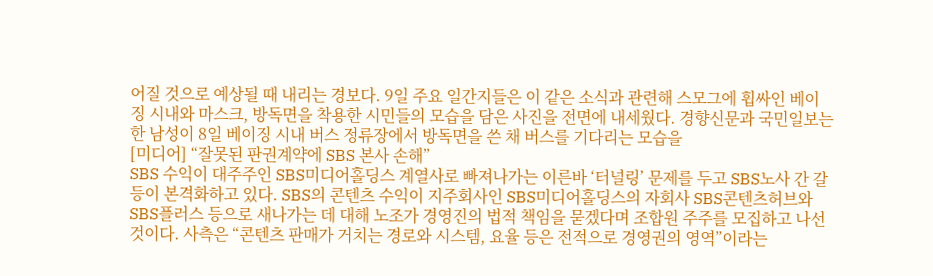어질 것으로 예상될 때 내리는 경보다. 9일 주요 일간지들은 이 같은 소식과 관련해 스모그에 휩싸인 베이징 시내와 마스크, 방독면을 착용한 시민들의 모습을 담은 사진을 전면에 내세웠다. 경향신문과 국민일보는 한 남성이 8일 베이징 시내 버스 정류장에서 방독면을 쓴 채 버스를 기다리는 모습을
[미디어] “잘못된 판권계약에 SBS 본사 손해”
SBS 수익이 대주주인 SBS미디어홀딩스 계열사로 빠져나가는 이른바 ‘터널링’ 문제를 두고 SBS노사 간 갈등이 본격화하고 있다. SBS의 콘텐츠 수익이 지주회사인 SBS미디어홀딩스의 자회사 SBS콘텐츠허브와 SBS플러스 등으로 새나가는 데 대해 노조가 경영진의 법적 책임을 묻겠다며 조합원 주주를 모집하고 나선 것이다. 사측은 “콘텐츠 판매가 거치는 경로와 시스템, 요율 등은 전적으로 경영권의 영역”이라는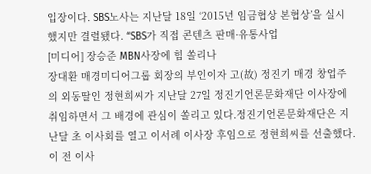입장이다. SBS노사는 지난달 18일 ‘2015년 임금협상 본협상’을 실시했지만 결렬됐다. “SBS가 직접 콘텐츠 판매·유통사업
[미디어] 장승준 MBN사장에 힘 쏠리나
장대환 매경미디어그룹 회장의 부인이자 고(故) 정진기 매경 창업주의 외동딸인 정현희씨가 지난달 27일 정진기언론문화재단 이사장에 취임하면서 그 배경에 관심이 쏠리고 있다.정진기언론문화재단은 지난달 초 이사회를 열고 이서례 이사장 후임으로 정현희씨를 선출했다. 이 전 이사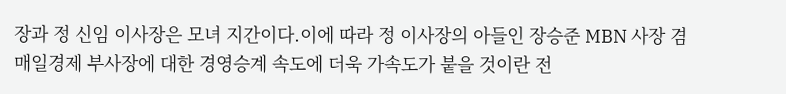장과 정 신임 이사장은 모녀 지간이다.이에 따라 정 이사장의 아들인 장승준 MBN 사장 겸 매일경제 부사장에 대한 경영승계 속도에 더욱 가속도가 붙을 것이란 전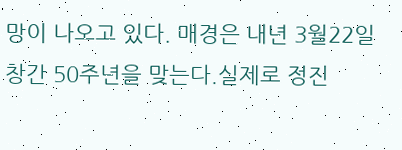망이 나오고 있다. 매경은 내년 3월22일 창간 50주년을 맞는다.실제로 정진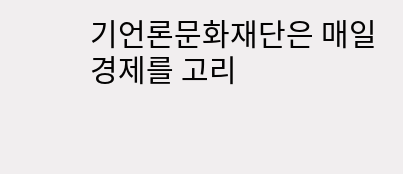기언론문화재단은 매일경제를 고리